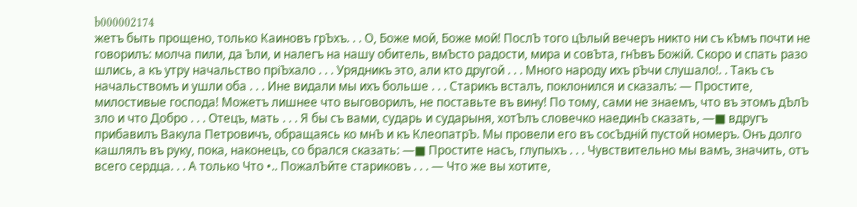b000002174
жетъ быть прощено, только Каиновъ грЪхъ. . . О, Боже мой, Боже мой! ПослЪ того цЪлый вечеръ никто ни съ кЪмъ почти не говорилъ: молча пили, да Ъли, и налегъ на нашу обитель, вмЪсто радости, мира и совЪта, гнЪвъ Божій. Скоро и спать разо шлись, а къ утру начальство пріЪхало . . . Урядникъ это, али кто другой . . . Много народу ихъ рЪчи слушало!. . Такъ съ начальствомъ и ушли оба . . . Ине видали мы ихъ больше . . . Старикъ всталъ, поклонился и сказалъ: — Простите, милостивые господа! Можетъ лишнее что выговорилъ, не поставьте въ вину! По тому, сами не знаемъ, что въ этомъ дЪлЪ зло и что Добро . . . Отецъ, мать . . . Я бы съ вами, сударь и сударыня, хотЪлъ словечко наединЪ сказать, —■ вдругъ прибавилъ Вакула Петровичъ, обращаясь ко мнЪ и къ КлеопатрЪ. Мы провели его въ сосЪдній пустой номеръ. Онъ долго кашлялъ въ руку, пока, наконецъ, со брался сказать: —■ Простите насъ, глупыхъ . . . Чувствительно мы вамъ, значить, отъ всего сердца. . . А только Что •.. ПожалЪйте стариковъ . . . — Что же вы хотите,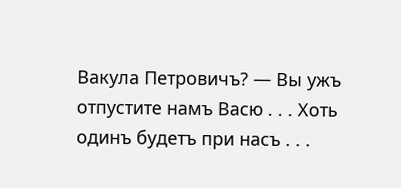Вакула Петровичъ? — Вы ужъ отпустите намъ Васю . . . Хоть одинъ будетъ при насъ . . .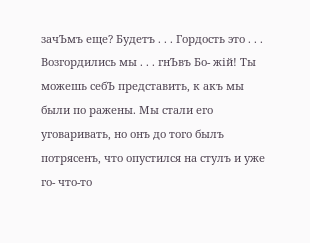зачЪмъ еще? Будетъ . . . Гордость это . . . Возгордились мы . . . гнЪвъ Бо- жій! Ты можешь себЪ представить, к акъ мы были по ражены. Мы стали его уговаривать, но онъ до того былъ потрясенъ, что опустился на стулъ и уже го- что-то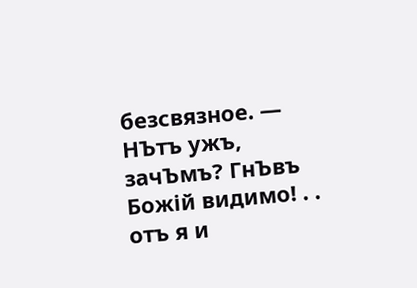безсвязное. — НЪтъ ужъ, зачЪмъ? ГнЪвъ Божій видимо! . . отъ я и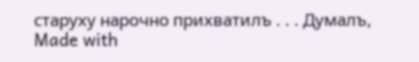старуху нарочно прихватилъ . . . Думалъ,
Made with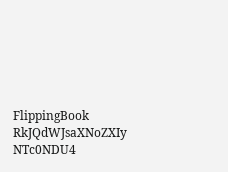FlippingBook
RkJQdWJsaXNoZXIy NTc0NDU4